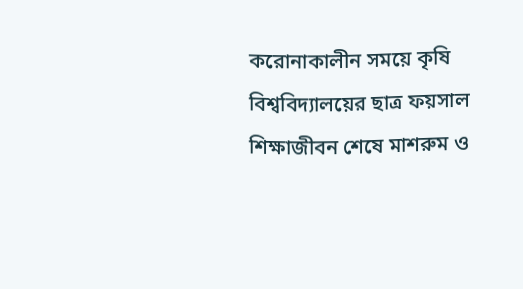করোনাকালীন সময়ে কৃষি বিশ্ববিদ্যালয়ের ছাত্র ফয়সাল শিক্ষাজীবন শেষে মাশরুম ও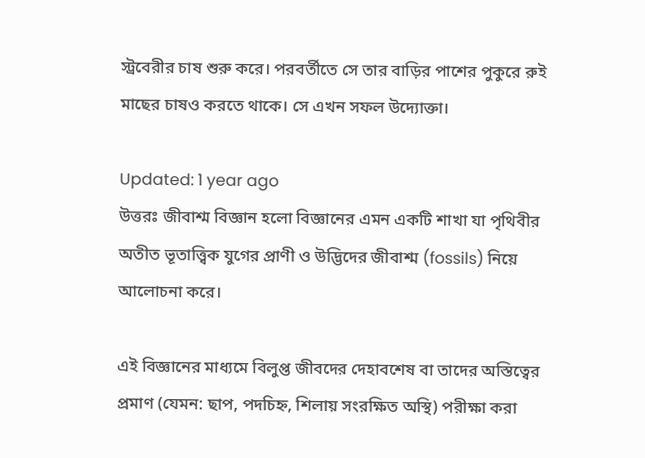স্ট্রবেরীর চাষ শুরু করে। পরবর্তীতে সে তার বাড়ির পাশের পুকুরে রুই মাছের চাষও করতে থাকে। সে এখন সফল উদ্যোক্তা।

Updated: 1 year ago
উত্তরঃ জীবাশ্ম বিজ্ঞান হলো বিজ্ঞানের এমন একটি শাখা যা পৃথিবীর অতীত ভূতাত্ত্বিক যুগের প্রাণী ও উদ্ভিদের জীবাশ্ম (fossils) নিয়ে আলোচনা করে।

এই বিজ্ঞানের মাধ্যমে বিলুপ্ত জীবদের দেহাবশেষ বা তাদের অস্তিত্বের প্রমাণ (যেমন: ছাপ, পদচিহ্ন, শিলায় সংরক্ষিত অস্থি) পরীক্ষা করা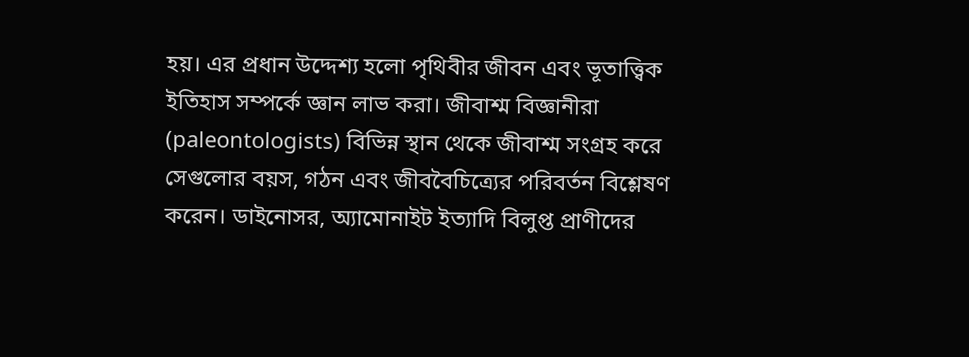হয়। এর প্রধান উদ্দেশ্য হলো পৃথিবীর জীবন এবং ভূতাত্ত্বিক ইতিহাস সম্পর্কে জ্ঞান লাভ করা। জীবাশ্ম বিজ্ঞানীরা (paleontologists) বিভিন্ন স্থান থেকে জীবাশ্ম সংগ্রহ করে সেগুলোর বয়স, গঠন এবং জীববৈচিত্র্যের পরিবর্তন বিশ্লেষণ করেন। ডাইনোসর, অ্যামোনাইট ইত্যাদি বিলুপ্ত প্রাণীদের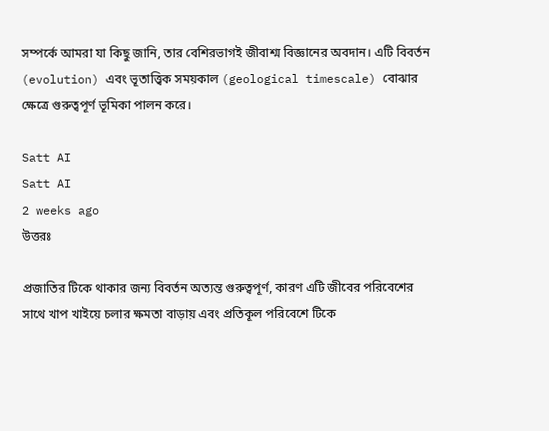সম্পর্কে আমরা যা কিছু জানি, তার বেশিরভাগই জীবাশ্ম বিজ্ঞানের অবদান। এটি বিবর্তন (evolution) এবং ভূতাত্ত্বিক সময়কাল (geological timescale) বোঝার ক্ষেত্রে গুরুত্বপূর্ণ ভূমিকা পালন করে।

Satt AI
Satt AI
2 weeks ago
উত্তরঃ

প্রজাতির টিকে থাকার জন্য বিবর্তন অত্যন্ত গুরুত্বপূর্ণ, কারণ এটি জীবের পরিবেশের সাথে খাপ খাইয়ে চলার ক্ষমতা বাড়ায় এবং প্রতিকূল পরিবেশে টিকে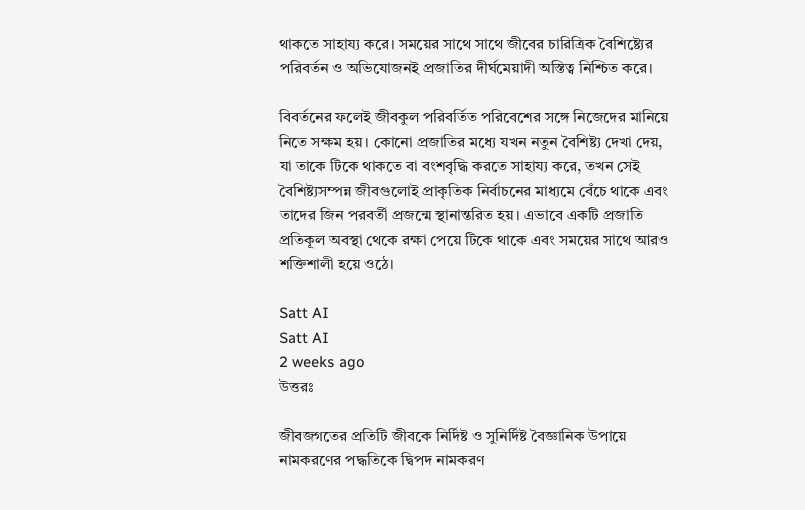থাকতে সাহায্য করে। সময়ের সাথে সাথে জীবের চারিত্রিক বৈশিষ্ট্যের পরিবর্তন ও অভিযোজনই প্রজাতির দীর্ঘমেয়াদী অস্তিত্ব নিশ্চিত করে।

বিবর্তনের ফলেই জীবকুল পরিবর্তিত পরিবেশের সঙ্গে নিজেদের মানিয়ে নিতে সক্ষম হয়। কোনো প্রজাতির মধ্যে যখন নতুন বৈশিষ্ট্য দেখা দেয়, যা তাকে টিকে থাকতে বা বংশবৃদ্ধি করতে সাহায্য করে, তখন সেই বৈশিষ্ট্যসম্পন্ন জীবগুলোই প্রাকৃতিক নির্বাচনের মাধ্যমে বেঁচে থাকে এবং তাদের জিন পরবর্তী প্রজন্মে স্থানান্তরিত হয়। এভাবে একটি প্রজাতি প্রতিকূল অবস্থা থেকে রক্ষা পেয়ে টিকে থাকে এবং সময়ের সাথে আরও শক্তিশালী হয়ে ওঠে।

Satt AI
Satt AI
2 weeks ago
উত্তরঃ

জীবজগতের প্রতিটি জীবকে নির্দিষ্ট ও সুনির্দিষ্ট বৈজ্ঞানিক উপায়ে নামকরণের পদ্ধতিকে দ্বিপদ নামকরণ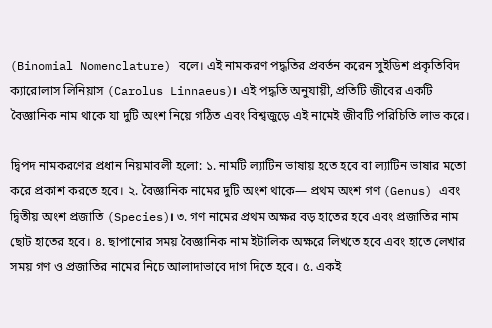(Binomial Nomenclature) বলে। এই নামকরণ পদ্ধতির প্রবর্তন করেন সুইডিশ প্রকৃতিবিদ ক্যারোলাস লিনিয়াস (Carolus Linnaeus)। এই পদ্ধতি অনুযায়ী, প্রতিটি জীবের একটি বৈজ্ঞানিক নাম থাকে যা দুটি অংশ নিয়ে গঠিত এবং বিশ্বজুড়ে এই নামেই জীবটি পরিচিতি লাভ করে।

দ্বিপদ নামকরণের প্রধান নিয়মাবলী হলো: ১. নামটি ল্যাটিন ভাষায় হতে হবে বা ল্যাটিন ভাষার মতো করে প্রকাশ করতে হবে। ২. বৈজ্ঞানিক নামের দুটি অংশ থাকে— প্রথম অংশ গণ (Genus) এবং দ্বিতীয় অংশ প্রজাতি (Species)। ৩. গণ নামের প্রথম অক্ষর বড় হাতের হবে এবং প্রজাতির নাম ছোট হাতের হবে। ৪. ছাপানোর সময় বৈজ্ঞানিক নাম ইটালিক অক্ষরে লিখতে হবে এবং হাতে লেখার সময় গণ ও প্রজাতির নামের নিচে আলাদাভাবে দাগ দিতে হবে। ৫. একই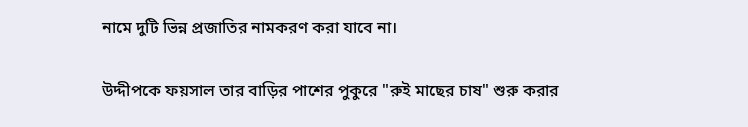নামে দুটি ভিন্ন প্রজাতির নামকরণ করা যাবে না।

উদ্দীপকে ফয়সাল তার বাড়ির পাশের পুকুরে "রুই মাছের চাষ" শুরু করার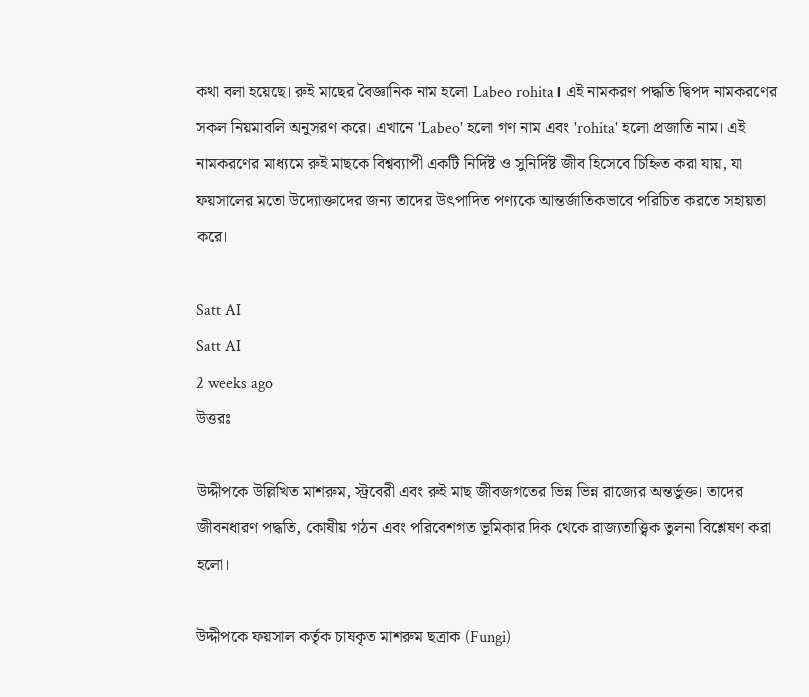কথা বলা হয়েছে। রুই মাছের বৈজ্ঞানিক নাম হলো Labeo rohita। এই নামকরণ পদ্ধতি দ্বিপদ নামকরণের সকল নিয়মাবলি অনুসরণ করে। এখানে 'Labeo' হলো গণ নাম এবং 'rohita' হলো প্রজাতি নাম। এই নামকরণের মাধ্যমে রুই মাছকে বিশ্বব্যাপী একটি নির্দিষ্ট ও সুনির্দিষ্ট জীব হিসেবে চিহ্নিত করা যায়, যা ফয়সালের মতো উদ্যোক্তাদের জন্য তাদের উৎপাদিত পণ্যকে আন্তর্জাতিকভাবে পরিচিত করতে সহায়তা করে।

Satt AI
Satt AI
2 weeks ago
উত্তরঃ

উদ্দীপকে উল্লিখিত মাশরুম, স্ট্রবেরী এবং রুই মাছ জীবজগতের ভিন্ন ভিন্ন রাজ্যের অন্তর্ভুক্ত। তাদের জীবনধারণ পদ্ধতি, কোষীয় গঠন এবং পরিবেশগত ভূমিকার দিক থেকে রাজ্যতাত্ত্বিক তুলনা বিশ্লেষণ করা হলো।

উদ্দীপকে ফয়সাল কর্তৃক চাষকৃত মাশরুম ছত্রাক (Fungi)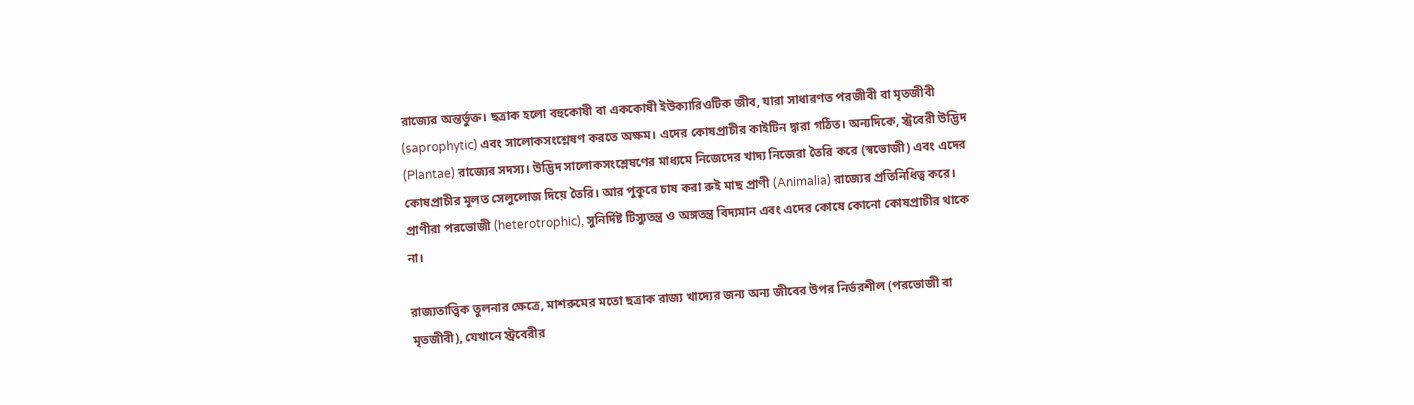রাজ্যের অন্তর্ভুক্ত। ছত্রাক হলো বহুকোষী বা এককোষী ইউক্যারিওটিক জীব, যারা সাধারণত পরজীবী বা মৃতজীবী (saprophytic) এবং সালোকসংশ্লেষণ করতে অক্ষম। এদের কোষপ্রাচীর কাইটিন দ্বারা গঠিত। অন্যদিকে, স্ট্রবেরী উদ্ভিদ (Plantae) রাজ্যের সদস্য। উদ্ভিদ সালোকসংশ্লেষণের মাধ্যমে নিজেদের খাদ্য নিজেরা তৈরি করে (স্বভোজী) এবং এদের কোষপ্রাচীর মূলত সেলুলোজ দিয়ে তৈরি। আর পুকুরে চাষ করা রুই মাছ প্রাণী (Animalia) রাজ্যের প্রতিনিধিত্ব করে। প্রাণীরা পরভোজী (heterotrophic), সুনির্দিষ্ট টিস্যুতন্ত্র ও অঙ্গতন্ত্র বিদ্যমান এবং এদের কোষে কোনো কোষপ্রাচীর থাকে না।

রাজ্যতাত্ত্বিক তুলনার ক্ষেত্রে, মাশরুমের মতো ছত্রাক রাজ্য খাদ্যের জন্য অন্য জীবের উপর নির্ভরশীল (পরভোজী বা মৃতজীবী), যেখানে স্ট্রবেরীর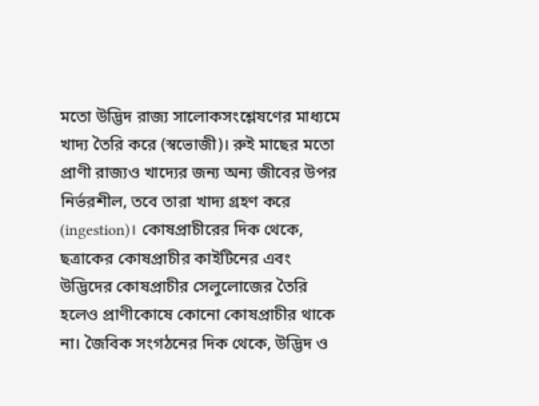মতো উদ্ভিদ রাজ্য সালোকসংশ্লেষণের মাধ্যমে খাদ্য তৈরি করে (স্বভোজী)। রুই মাছের মতো প্রাণী রাজ্যও খাদ্যের জন্য অন্য জীবের উপর নির্ভরশীল, তবে তারা খাদ্য গ্রহণ করে (ingestion)। কোষপ্রাচীরের দিক থেকে, ছত্রাকের কোষপ্রাচীর কাইটিনের এবং উদ্ভিদের কোষপ্রাচীর সেলুলোজের তৈরি হলেও প্রাণীকোষে কোনো কোষপ্রাচীর থাকে না। জৈবিক সংগঠনের দিক থেকে, উদ্ভিদ ও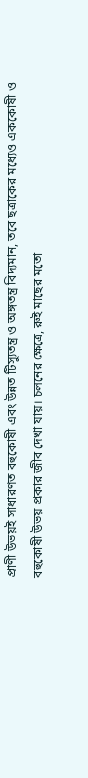প্রাণী উভয়ই সাধারণত বহুকোষী এবং উন্নত টিস্যুতন্ত্র ও অঙ্গতন্ত্র বিদ্যমান, তবে ছত্রাকের মধ্যেও এককোষী ও বহুকোষী উভয় প্রকার জীব দেখা যায়। চলনের ক্ষেত্রে, রুই মাছের মতো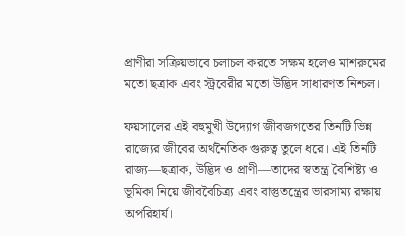প্রাণীরা সক্রিয়ভাবে চলাচল করতে সক্ষম হলেও মাশরুমের মতো ছত্রাক এবং স্ট্রবেরীর মতো উদ্ভিদ সাধারণত নিশ্চল।

ফয়সালের এই বহুমুখী উদ্যোগ জীবজগতের তিনটি ভিন্ন রাজ্যের জীবের অর্থনৈতিক গুরুত্ব তুলে ধরে। এই তিনটি রাজ্য—ছত্রাক, উদ্ভিদ ও প্রাণী—তাদের স্বতন্ত্র বৈশিষ্ট্য ও ভূমিকা নিয়ে জীববৈচিত্র্য এবং বাস্তুতন্ত্রের ভারসাম্য রক্ষায় অপরিহার্য।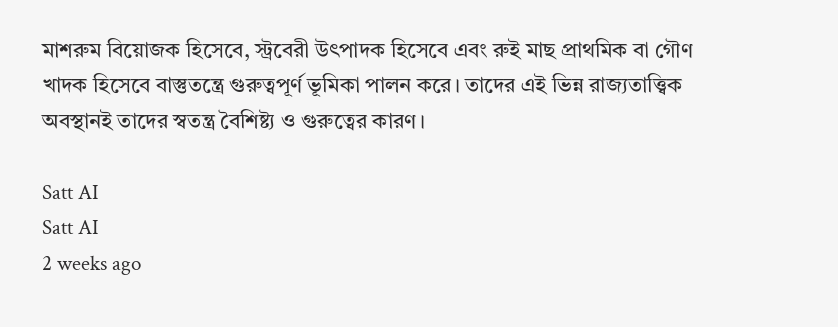মাশরুম বিয়োজক হিসেবে, স্ট্রবেরী উৎপাদক হিসেবে এবং রুই মাছ প্রাথমিক বা গৌণ খাদক হিসেবে বাস্তুতন্ত্রে গুরুত্বপূর্ণ ভূমিকা পালন করে। তাদের এই ভিন্ন রাজ্যতাত্ত্বিক অবস্থানই তাদের স্বতন্ত্র বৈশিষ্ট্য ও গুরুত্বের কারণ।

Satt AI
Satt AI
2 weeks ago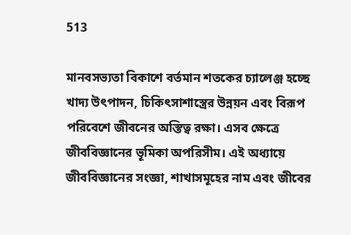513

মানবসভ্যতা বিকাশে বর্তমান শতকের চ্যালেঞ্জ হচ্ছে খাদ্য উৎপাদন, চিকিৎসাশাস্ত্রের উন্নয়ন এবং বিরূপ পরিবেশে জীবনের অস্তিত্ব রক্ষা। এসব ক্ষেত্রে জীববিজ্ঞানের ভূমিকা অপরিসীম। এই অধ্যায়ে জীববিজ্ঞানের সংজ্ঞা, শাখাসমূহের নাম এবং জীবের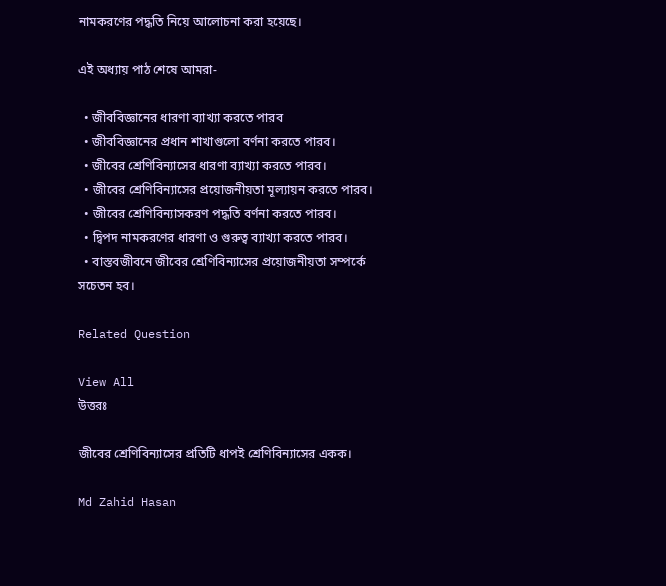নামকরণের পদ্ধতি নিয়ে আলোচনা করা হয়েছে।

এই অধ্যায় পাঠ শেষে আমরা-

  • জীববিজ্ঞানের ধারণা ব্যাখ্যা করতে পারব
  • জীববিজ্ঞানের প্রধান শাখাগুলো বর্ণনা করতে পারব।
  • জীবের শ্রেণিবিন্যাসের ধারণা ব্যাখ্যা করতে পারব।
  • জীবের শ্রেণিবিন্যাসের প্রয়োজনীয়তা মূল্যায়ন করতে পারব।
  • জীবের শ্রেণিবিন্যাসকরণ পদ্ধতি বর্ণনা করতে পারব।
  • দ্বিপদ নামকরণের ধারণা ও গুরুত্ব ব্যাখ্যা করতে পারব।
  • বাস্তবজীবনে জীবের শ্রেণিবিন্যাসের প্রয়োজনীয়তা সম্পর্কে সচেতন হব।

Related Question

View All
উত্তরঃ

জীবের শ্রেণিবিন্যাসের প্রতিটি ধাপই শ্রেণিবিন্যাসের একক।

Md Zahid Hasan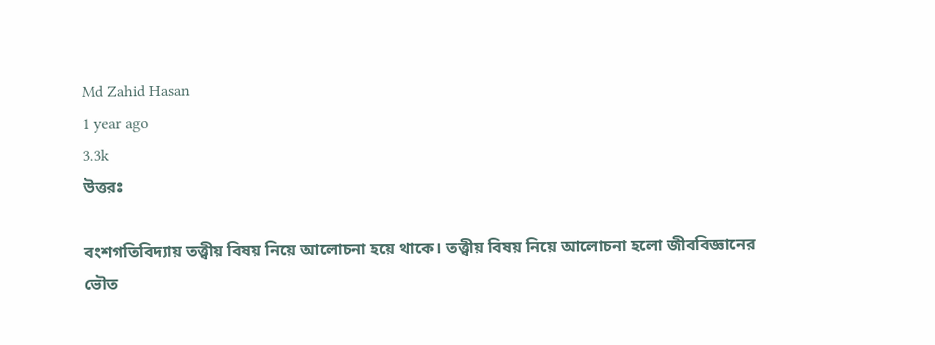Md Zahid Hasan
1 year ago
3.3k
উত্তরঃ

বংশগতিবিদ্যায় তত্ত্বীয় বিষয় নিয়ে আলোচনা হয়ে থাকে। তত্ত্বীয় বিষয় নিয়ে আলোচনা হলো জীববিজ্ঞানের ভৌত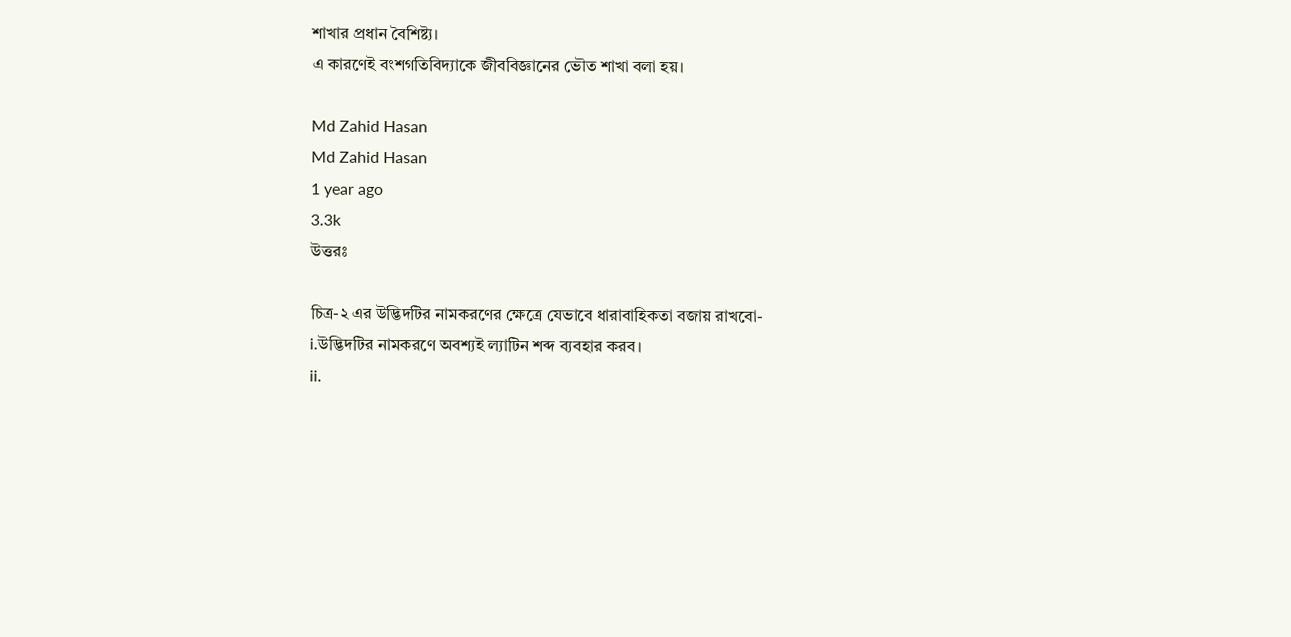শাখার প্রধান বৈশিষ্ট্য।
এ কারণেই বংশগতিবিদ্যাকে জীববিজ্ঞানের ভৌত শাখা বলা হয়।

Md Zahid Hasan
Md Zahid Hasan
1 year ago
3.3k
উত্তরঃ

চিত্র-২ এর উদ্ভিদটির নামকরণের ক্ষেত্রে যেভাবে ধারাবাহিকতা বজায় রাখবো-
i.উদ্ভিদটির নামকরণে অবশ্যই ল্যাটিন শব্দ ব্যবহার করব।
ii.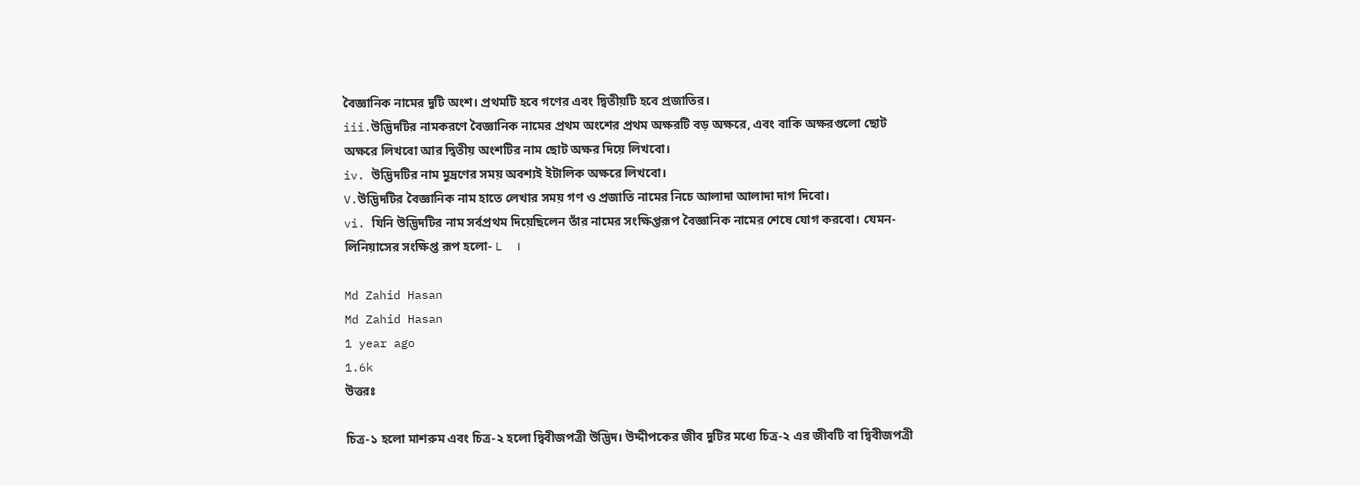বৈজ্ঞানিক নামের দুটি অংশ। প্রথমটি হবে গণের এবং দ্বিতীয়টি হবে প্রজাতির।
iii.উদ্ভিদটির নামকরণে বৈজ্ঞানিক নামের প্রথম অংশের প্রথম অক্ষরটি বড় অক্ষরে, এবং বাকি অক্ষরগুলো ছোট অক্ষরে লিখবো আর দ্বিতীয় অংশটির নাম ছোট অক্ষর দিয়ে লিখবো।
iv. উদ্ভিদটির নাম মুদ্রণের সময় অবশ্যই ইটালিক অক্ষরে লিখবো।
V.উদ্ভিদটির বৈজ্ঞানিক নাম হাতে লেখার সময় গণ ও প্রজাতি নামের নিচে আলাদা আলাদা দাগ দিবো।
vi. যিনি উদ্ভিদটির নাম সর্বপ্রথম দিয়েছিলেন তাঁর নামের সংক্ষিপ্তরূপ বৈজ্ঞানিক নামের শেষে যোগ করবো। যেমন- লিনিয়াসের সংক্ষিপ্ত রূপ হলো- L  ।

Md Zahid Hasan
Md Zahid Hasan
1 year ago
1.6k
উত্তরঃ

চিত্র-১ হলো মাশরুম এবং চিত্র-২ হলো দ্বিবীজপত্রী উদ্ভিদ। উদ্দীপকের জীব দুটির মধ্যে চিত্র-২ এর জীবটি বা দ্বিবীজপত্রী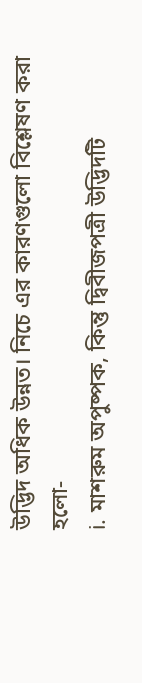উদ্ভিদ অধিক উন্নত। নিচে এর কারণগুলো বিশ্লেষণ করা হলো-
i. মাশরুম অপুষ্পক, কিন্তু দ্বিবীজপত্রী উদ্ভিদটি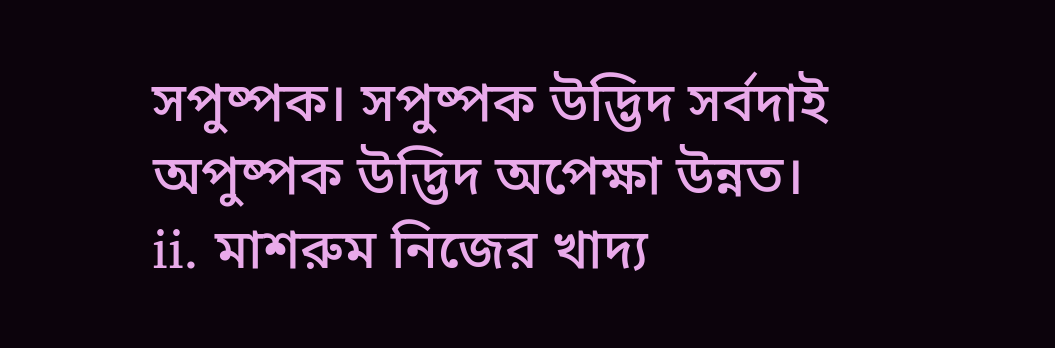সপুষ্পক। সপুষ্পক উদ্ভিদ সর্বদাই অপুষ্পক উদ্ভিদ অপেক্ষা উন্নত।
ii. মাশরুম নিজের খাদ্য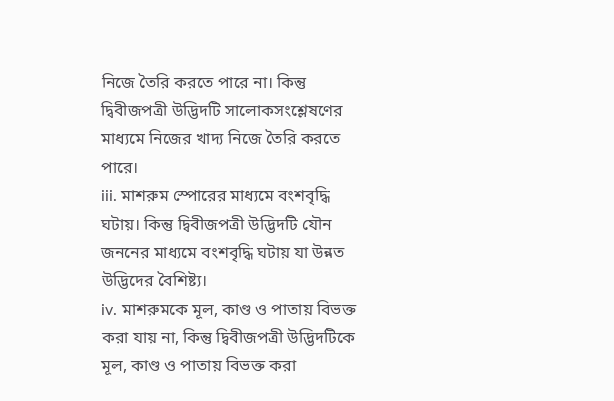নিজে তৈরি করতে পারে না। কিন্তু দ্বিবীজপত্রী উদ্ভিদটি সালোকসংশ্লেষণের মাধ্যমে নিজের খাদ্য নিজে তৈরি করতে পারে।
iii. মাশরুম স্পোরের মাধ্যমে বংশবৃদ্ধি ঘটায়। কিন্তু দ্বিবীজপত্রী উদ্ভিদটি যৌন জননের মাধ্যমে বংশবৃদ্ধি ঘটায় যা উন্নত উদ্ভিদের বৈশিষ্ট্য।
iv. মাশরুমকে মূল, কাণ্ড ও পাতায় বিভক্ত করা যায় না, কিন্তু দ্বিবীজপত্রী উদ্ভিদটিকে মূল, কাণ্ড ও পাতায় বিভক্ত করা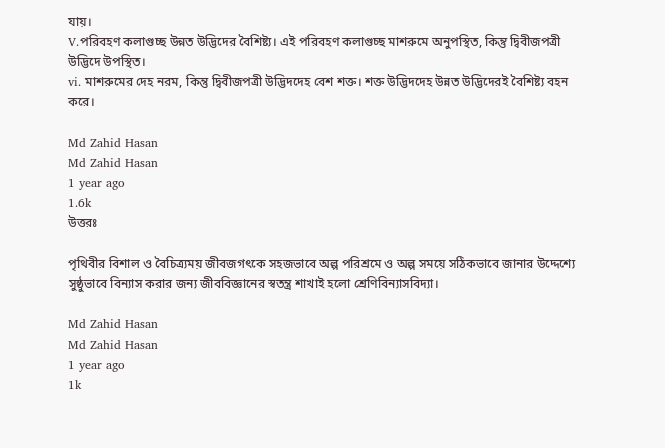যায়।
V.পরিবহণ কলাগুচ্ছ উন্নত উদ্ভিদের বৈশিষ্ট্য। এই পরিবহণ কলাগুচ্ছ মাশরুমে অনুপস্থিত, কিন্তু দ্বিবীজপত্রী উদ্ভিদে উপস্থিত।
vi. মাশরুমের দেহ নরম, কিন্তু দ্বিবীজপত্রী উদ্ভিদদেহ বেশ শক্ত। শক্ত উদ্ভিদদেহ উন্নত উদ্ভিদেরই বৈশিষ্ট্য বহন করে।

Md Zahid Hasan
Md Zahid Hasan
1 year ago
1.6k
উত্তরঃ

পৃথিবীর বিশাল ও বৈচিত্র্যময় জীবজগৎকে সহজভাবে অল্প পরিশ্রমে ও অল্প সময়ে সঠিকভাবে জানার উদ্দেশ্যে সুষ্ঠুভাবে বিন্যাস করার জন্য জীববিজ্ঞানের স্বতন্ত্র শাখাই হলো শ্রেণিবিন্যাসবিদ্যা।

Md Zahid Hasan
Md Zahid Hasan
1 year ago
1k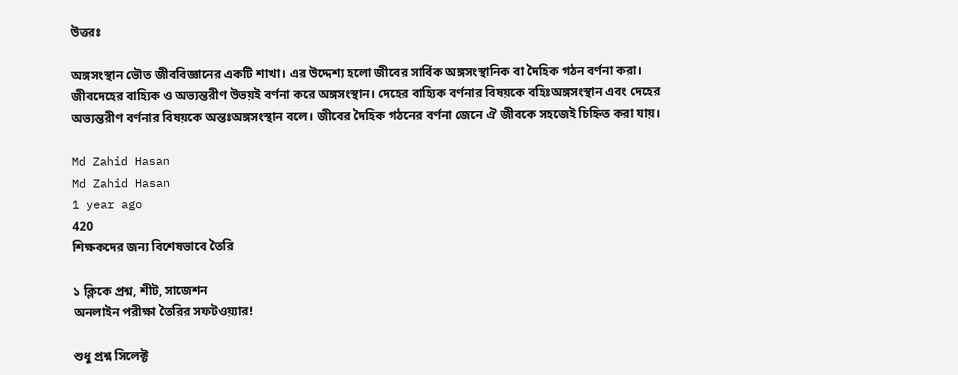উত্তরঃ

অঙ্গসংস্থান ভৌত জীববিজ্ঞানের একটি শাখা। এর উদ্দেশ্য হলো জীবের সার্বিক অঙ্গসংস্থানিক বা দৈহিক গঠন বর্ণনা করা। জীবদেহের বাহ্যিক ও অভ্যন্তরীণ উভয়ই বর্ণনা করে অঙ্গসংস্থান। দেহের বাহ্যিক বর্ণনার বিষয়কে বহিঃঅঙ্গসংস্থান এবং দেহের অভ্যন্তরীণ বর্ণনার বিষয়কে অন্তঃঅঙ্গসংস্থান বলে। জীবের দৈহিক গঠনের বর্ণনা জেনে ঐ জীবকে সহজেই চিহ্নিত করা যায়।

Md Zahid Hasan
Md Zahid Hasan
1 year ago
420
শিক্ষকদের জন্য বিশেষভাবে তৈরি

১ ক্লিকে প্রশ্ন, শীট, সাজেশন
অনলাইন পরীক্ষা তৈরির সফটওয়্যার!

শুধু প্রশ্ন সিলেক্ট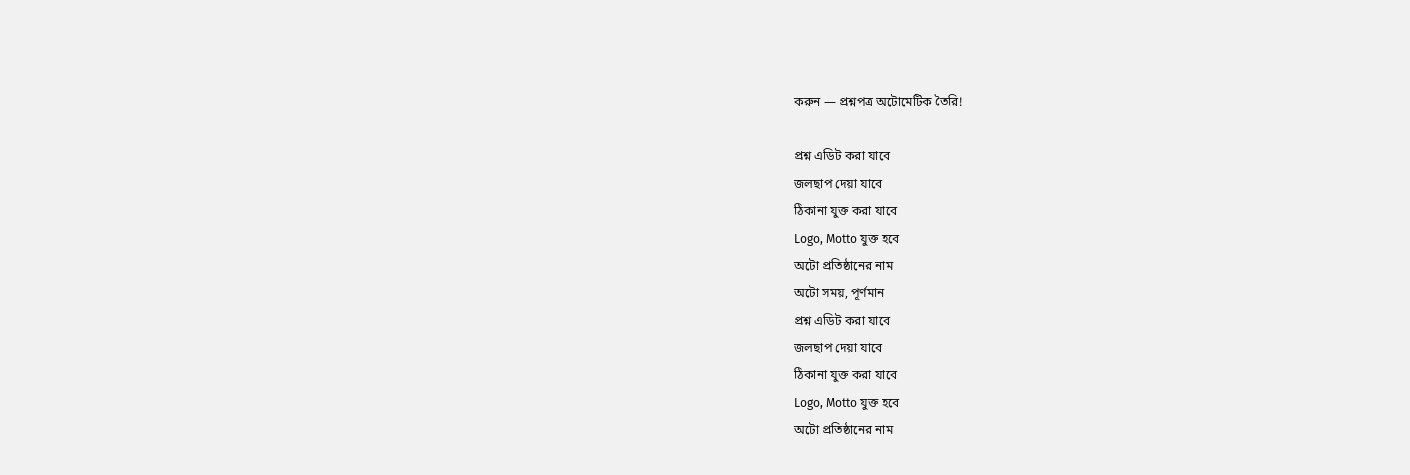করুন — প্রশ্নপত্র অটোমেটিক তৈরি!

প্রশ্ন এডিট করা যাবে
জলছাপ দেয়া যাবে
ঠিকানা যুক্ত করা যাবে
Logo, Motto যুক্ত হবে
অটো প্রতিষ্ঠানের নাম
অটো সময়, পূর্ণমান
প্রশ্ন এডিট করা যাবে
জলছাপ দেয়া যাবে
ঠিকানা যুক্ত করা যাবে
Logo, Motto যুক্ত হবে
অটো প্রতিষ্ঠানের নাম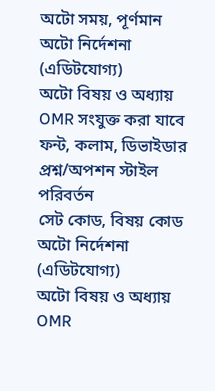অটো সময়, পূর্ণমান
অটো নির্দেশনা (এডিটযোগ্য)
অটো বিষয় ও অধ্যায়
OMR সংযুক্ত করা যাবে
ফন্ট, কলাম, ডিভাইডার
প্রশ্ন/অপশন স্টাইল পরিবর্তন
সেট কোড, বিষয় কোড
অটো নির্দেশনা (এডিটযোগ্য)
অটো বিষয় ও অধ্যায়
OMR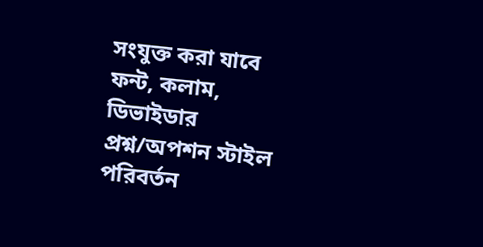সংযুক্ত করা যাবে
ফন্ট, কলাম, ডিভাইডার
প্রশ্ন/অপশন স্টাইল পরিবর্তন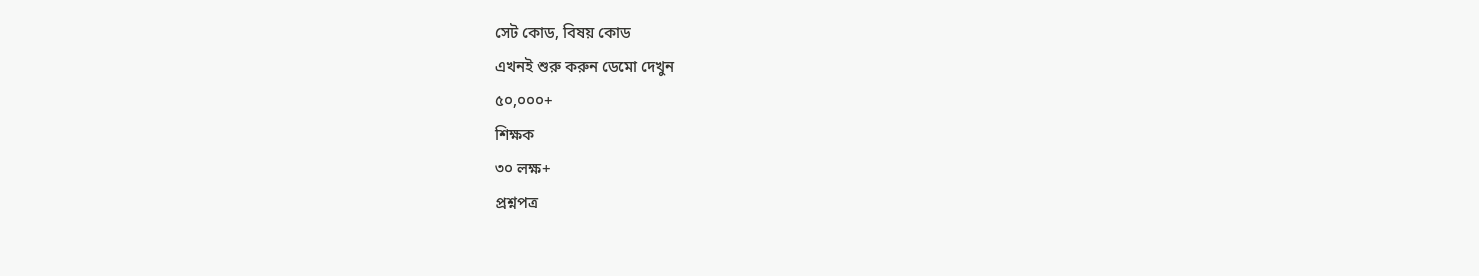সেট কোড, বিষয় কোড
এখনই শুরু করুন ডেমো দেখুন
৫০,০০০+
শিক্ষক
৩০ লক্ষ+
প্রশ্নপত্র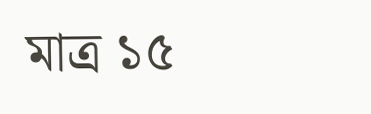মাত্র ১৫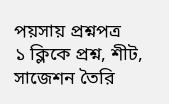পয়সায় প্রশ্নপত্র
১ ক্লিকে প্রশ্ন, শীট, সাজেশন তৈরি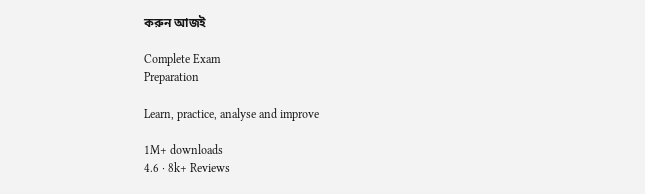করুন আজই

Complete Exam
Preparation

Learn, practice, analyse and improve

1M+ downloads
4.6 · 8k+ Reviews